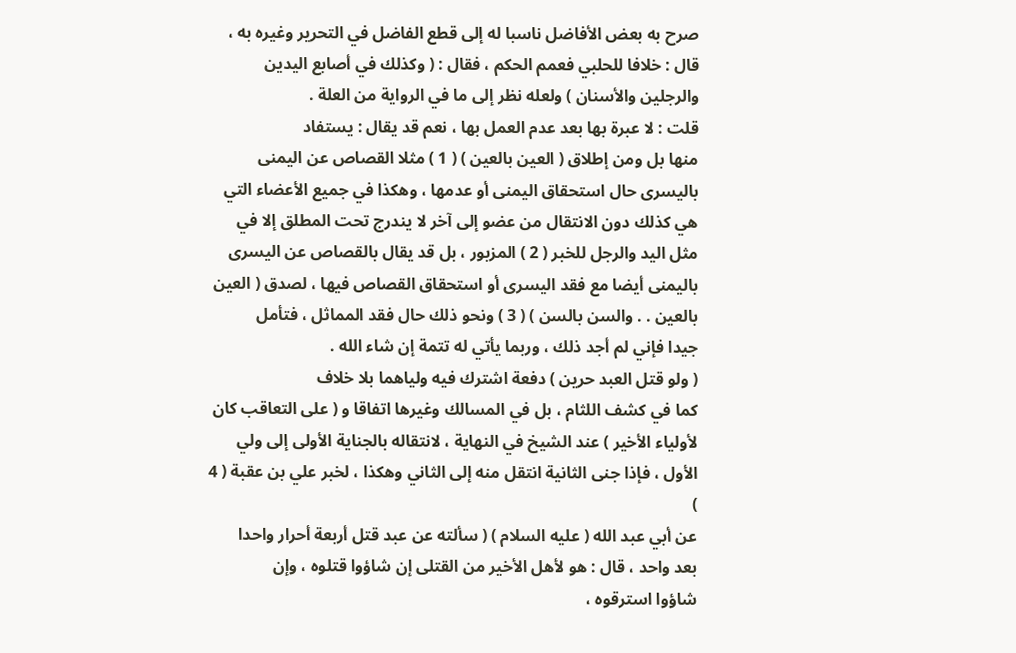صرح به بعض الأفاضل ناسبا له إلى قطع الفاضل في التحرير وغيره به ،
قال : خلافا للحلبي فعمم الحكم ، فقال : ( وكذلك في أصابع اليدين
والرجلين والأسنان ) ولعله نظر إلى ما في الرواية من العلة .
قلت : لا عبرة بها بعد عدم العمل بها ، نعم قد يقال : يستفاد
منها بل ومن إطلاق ( العين بالعين ) ( 1 ) مثلا القصاص عن اليمنى
باليسرى حال استحقاق اليمنى أو عدمها ، وهكذا في جميع الأعضاء التي
هي كذلك دون الانتقال من عضو إلى آخر لا يندرج تحت المطلق إلا في
مثل اليد والرجل للخبر ( 2 ) المزبور ، بل قد يقال بالقصاص عن اليسرى
باليمنى أيضا مع فقد اليسرى أو استحقاق القصاص فيها ، لصدق ( العين
بالعين . . والسن بالسن ) ( 3 ) ونحو ذلك حال فقد المماثل ، فتأمل
جيدا فإني لم أجد ذلك ، وربما يأتي له تتمة إن شاء الله .
( ولو قتل العبد حرين ) دفعة اشترك فيه ولياهما بلا خلاف
كما في كشف اللثام ، بل في المسالك وغيرها اتفاقا و ( على التعاقب كان
لأولياء الأخير ) عند الشيخ في النهاية ، لانتقاله بالجناية الأولى إلى ولي
الأول ، فإذا جنى الثانية انتقل منه إلى الثاني وهكذا ، لخبر علي بن عقبة ( 4 )
عن أبي عبد الله ( عليه السلام ) ( سألته عن عبد قتل أربعة أحرار واحدا
بعد واحد ، قال : هو لأهل الأخير من القتلى إن شاؤوا قتلوه ، وإن
شاؤوا استرقوه ،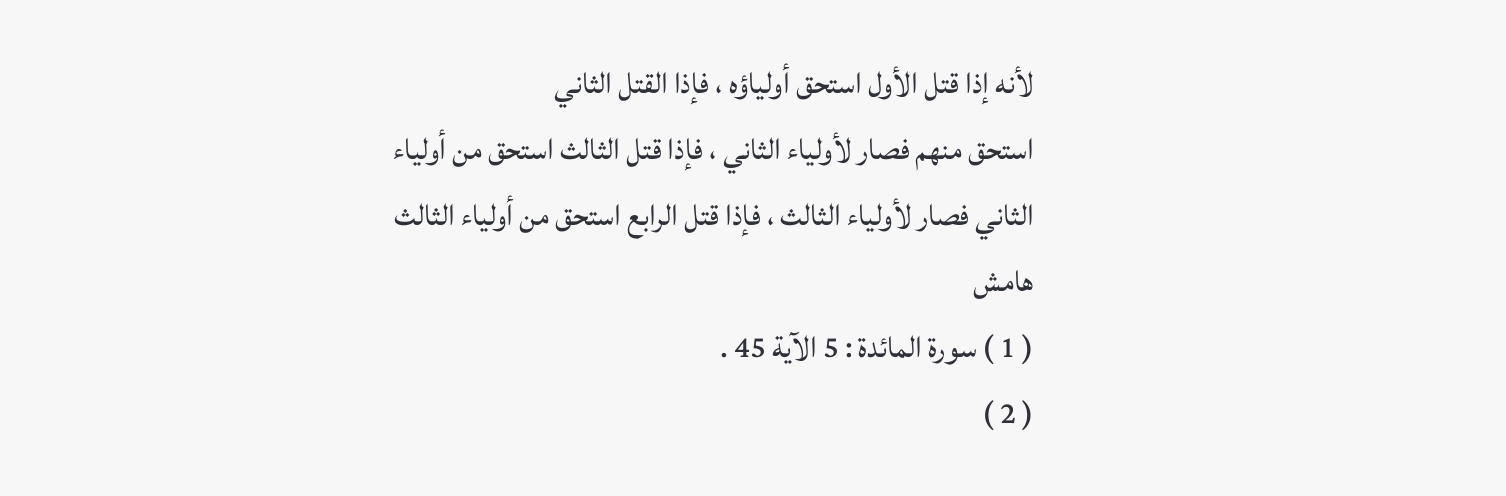لأنه إذا قتل الأول استحق أولياؤه ، فإذا القتل الثاني
استحق منهم فصار لأولياء الثاني ، فإذا قتل الثالث استحق من أولياء
الثاني فصار لأولياء الثالث ، فإذا قتل الرابع استحق من أولياء الثالث
هامش
( 1 ) سورة المائدة : 5 الآية 45 .
( 2 )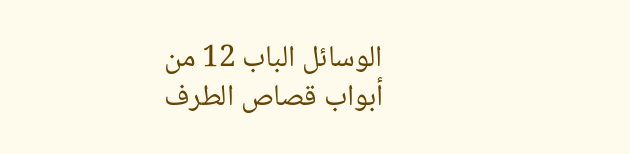الوسائل الباب 12 من أبواب قصاص الطرف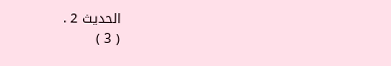الحديث 2 .
( 3 )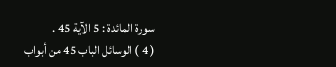سورة المائدة : 5 الآية 45 .
( 4 ) الوسائل الباب 45 من أبواب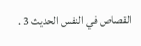القصاص في النفس الحديث 3 .